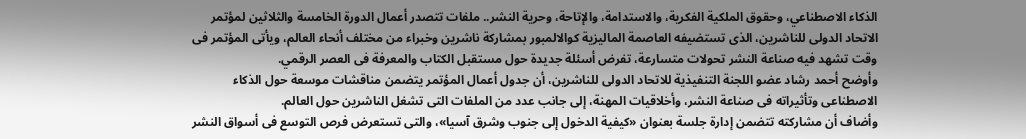الذكاء الاصطناعي، وحقوق الملكية الفكرية، والاستدامة، والإتاحة، وحرية النشر.. ملفات تتصدر أعمال الدورة الخامسة والثلاثين لمؤتمر الاتحاد الدولى للناشرين، الذى تستضيفه العاصمة الماليزية كوالالمبور بمشاركة ناشرين وخبراء من مختلف أنحاء العالم، ويأتى المؤتمر فى وقت تشهد فيه صناعة النشر تحولات متسارعة، تفرض أسئلة جديدة حول مستقبل الكتاب والمعرفة فى العصر الرقمي.
وأوضح أحمد رشاد عضو اللجنة التنفيذية للاتحاد الدولى للناشرين، أن جدول أعمال المؤتمر يتضمن مناقشات موسعة حول الذكاء الاصطناعى وتأثيراته فى صناعة النشر، وأخلاقيات المهنة، إلى جانب عدد من الملفات التى تشغل الناشرين حول العالم.
وأضاف أن مشاركته تتضمن إدارة جلسة بعنوان «كيفية الدخول إلى جنوب وشرق آسيا»، والتى تستعرض فرص التوسع فى أسواق النشر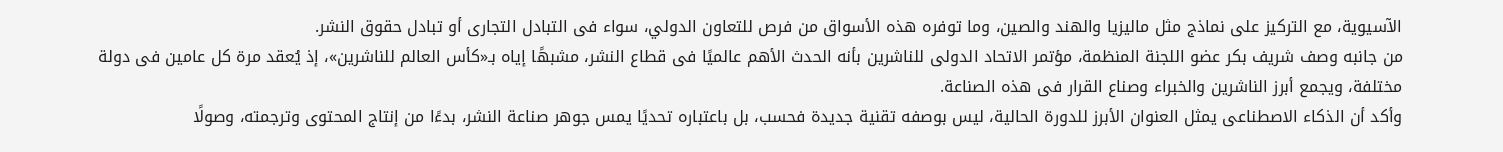الآسيوية، مع التركيز على نماذج مثل ماليزيا والهند والصين، وما توفره هذه الأسواق من فرص للتعاون الدولي، سواء فى التبادل التجارى أو تبادل حقوق النشر.
من جانبه وصف شريف بكر عضو اللجنة المنظمة، مؤتمر الاتحاد الدولى للناشرين بأنه الحدث الأهم عالميًا فى قطاع النشر، مشبهًا إياه بـ«كأس العالم للناشرين»، إذ يُعقد مرة كل عامين فى دولة مختلفة، ويجمع أبرز الناشرين والخبراء وصناع القرار فى هذه الصناعة.
وأكد أن الذكاء الاصطناعى يمثل العنوان الأبرز للدورة الحالية، ليس بوصفه تقنية جديدة فحسب، بل باعتباره تحديًا يمس جوهر صناعة النشر، بدءًا من إنتاج المحتوى وترجمته، وصولًا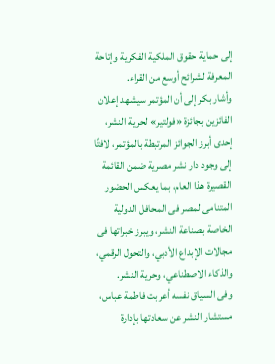إلى حماية حقوق الملكية الفكرية وإتاحة المعرفة لشرائح أوسع من القراء.
وأشار بكر إلى أن المؤتمر سيشهد إعلان الفائزين بجائزة «فولتير» لحرية النشر، إحدى أبرز الجوائز المرتبطة بالمؤتمر، لافتًا إلى وجود دار نشر مصرية ضمن القائمة القصيرة هذا العام، بما يعكس الحضور المتنامى لمصر فى المحافل الدولية الخاصة بصناعة النشر، ويبرز خبراتها فى مجالات الإبداع الأدبي، والتحول الرقمي، والذكاء الاصطناعي، وحرية النشر.
وفى السياق نفسه أعربت فاطمة عباس، مستشار النشر عن سعادتها بإدارة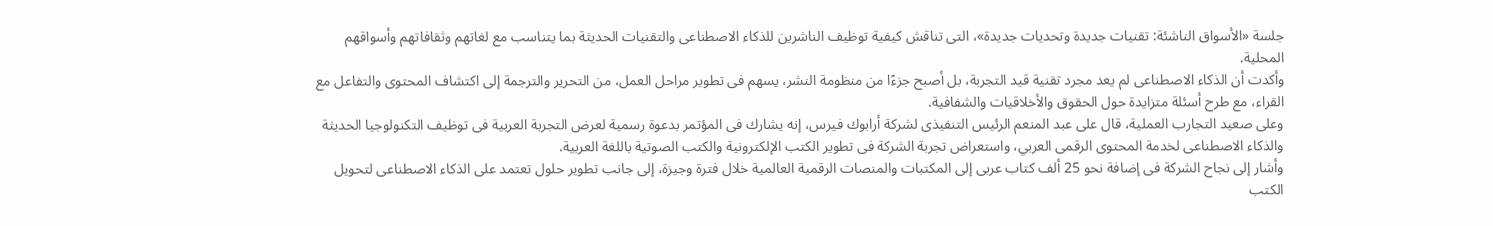جلسة «الأسواق الناشئة: تقنيات جديدة وتحديات جديدة»، التى تناقش كيفية توظيف الناشرين للذكاء الاصطناعى والتقنيات الحديثة بما يتناسب مع لغاتهم وثقافاتهم وأسواقهم المحلية.
وأكدت أن الذكاء الاصطناعى لم يعد مجرد تقنية قيد التجربة، بل أصبح جزءًا من منظومة النشر، يسهم فى تطوير مراحل العمل، من التحرير والترجمة إلى اكتشاف المحتوى والتفاعل مع القراء، مع طرح أسئلة متزايدة حول الحقوق والأخلاقيات والشفافية.
وعلى صعيد التجارب العملية، قال على عبد المنعم الرئيس التنفيذى لشركة أرابوك فيرس، إنه يشارك فى المؤتمر بدعوة رسمية لعرض التجربة العربية فى توظيف التكنولوجيا الحديثة والذكاء الاصطناعى لخدمة المحتوى الرقمى العربي، واستعراض تجربة الشركة فى تطوير الكتب الإلكترونية والكتب الصوتية باللغة العربية.
وأشار إلى نجاح الشركة فى إضافة نحو 25 ألف كتاب عربى إلى المكتبات والمنصات الرقمية العالمية خلال فترة وجيزة، إلى جانب تطوير حلول تعتمد على الذكاء الاصطناعى لتحويل الكتب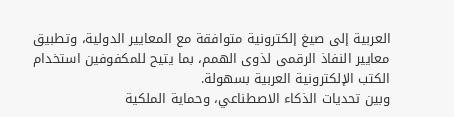العربية إلى صيغ إلكترونية متوافقة مع المعايير الدولية، وتطبيق معايير النفاذ الرقمى لذوى الهمم، بما يتيح للمكفوفين استخدام الكتب الإلكترونية العربية بسهولة.
وبين تحديات الذكاء الاصطناعي، وحماية الملكية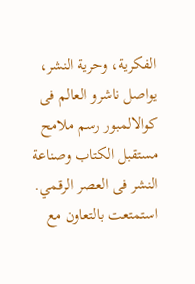الفكرية، وحرية النشر، يواصل ناشرو العالم فى كوالالمبور رسم ملامح مستقبل الكتاب وصناعة النشر فى العصر الرقمي.
استمتعت بالتعاون مع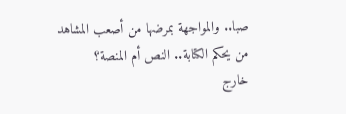صبا.. والمواجهة بمرضها من أصعب المشاهد
من يحكم الكتابة.. النص أم المنصة؟
خارج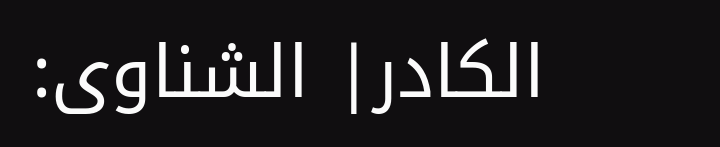الكادر| الشناوى: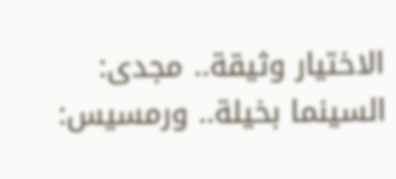الاختيار وثيقة.. مجدى: السينما بخيلة.. ورمسيس: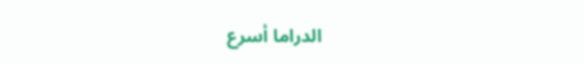الدراما أسرع